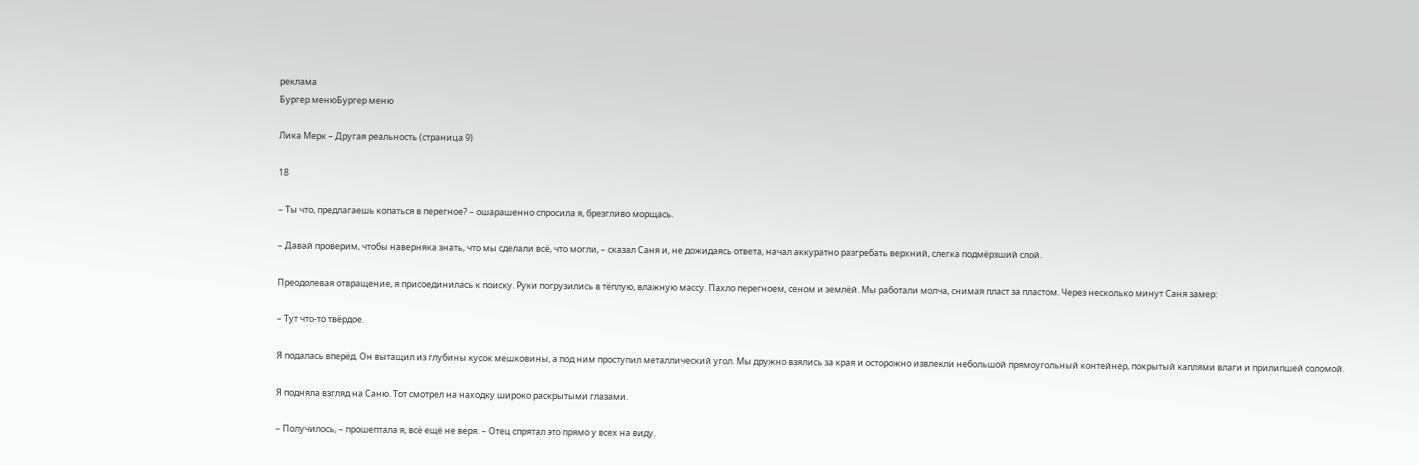реклама
Бургер менюБургер меню

Лика Мерк – Другая реальность (страница 9)

18

– Ты что, предлагаешь копаться в перегное? – ошарашенно спросила я, брезгливо морщась.

– Давай проверим, чтобы наверняка знать, что мы сделали всё, что могли, – сказал Саня и, не дожидаясь ответа, начал аккуратно разгребать верхний, слегка подмёрзший слой.

Преодолевая отвращение, я присоединилась к поиску. Руки погрузились в тёплую, влажную массу. Пахло перегноем, сеном и землёй. Мы работали молча, снимая пласт за пластом. Через несколько минут Саня замер:

– Тут что-то твёрдое.

Я подалась вперёд. Он вытащил из глубины кусок мешковины, а под ним проступил металлический угол. Мы дружно взялись за края и осторожно извлекли небольшой прямоугольный контейнер, покрытый каплями влаги и прилипшей соломой.

Я подняла взгляд на Саню. Тот смотрел на находку широко раскрытыми глазами.

– Получилось, – прошептала я, всё ещё не веря. – Отец спрятал это прямо у всех на виду.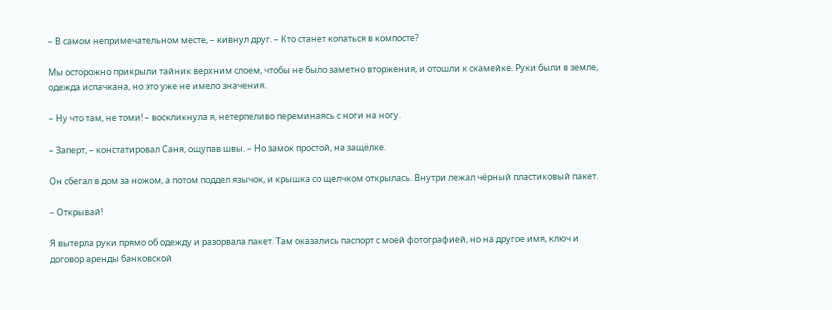– В самом непримечательном месте, – кивнул друг. – Кто станет копаться в компосте?

Мы осторожно прикрыли тайник верхним слоем, чтобы не было заметно вторжения, и отошли к скамейке. Руки были в земле, одежда испачкана, но это уже не имело значения.

– Ну что там, не томи! – воскликнула я, нетерпеливо переминаясь с ноги на ногу.

– Заперт, – констатировал Саня, ощупав швы. – Но замок простой, на защёлке.

Он сбегал в дом за ножом, а потом поддел язычок, и крышка со щелчком открылась. Внутри лежал чёрный пластиковый пакет.

– Открывай!

Я вытерла руки прямо об одежду и разорвала пакет. Там оказались паспорт с моей фотографией, но на другое имя, ключ и договор аренды банковской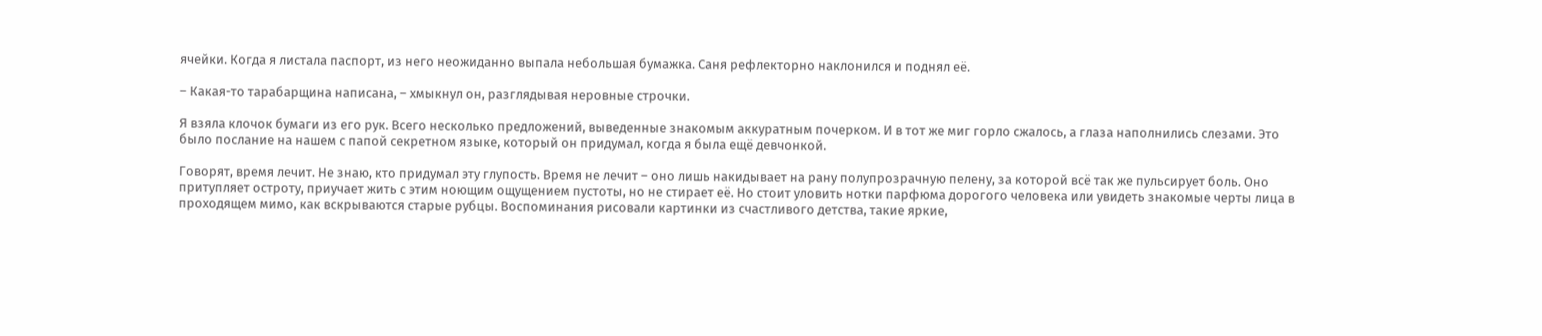ячейки. Когда я листала паспорт, из него неожиданно выпала небольшая бумажка. Саня рефлекторно наклонился и поднял её.

– Какая-то тарабарщина написана, – хмыкнул он, разглядывая неровные строчки.

Я взяла клочок бумаги из его рук. Всего несколько предложений, выведенные знакомым аккуратным почерком. И в тот же миг горло сжалось, а глаза наполнились слезами. Это было послание на нашем с папой секретном языке, который он придумал, когда я была ещё девчонкой.

Говорят, время лечит. Не знаю, кто придумал эту глупость. Время не лечит – оно лишь накидывает на рану полупрозрачную пелену, за которой всё так же пульсирует боль. Оно притупляет остроту, приучает жить с этим ноющим ощущением пустоты, но не стирает её. Но стоит уловить нотки парфюма дорогого человека или увидеть знакомые черты лица в проходящем мимо, как вскрываются старые рубцы. Воспоминания рисовали картинки из счастливого детства, такие яркие,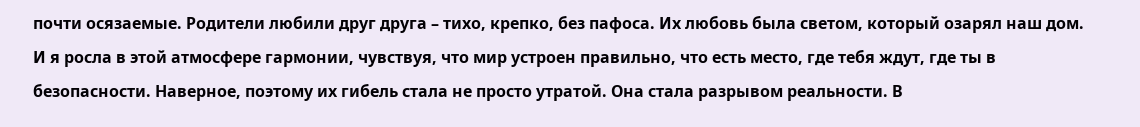почти осязаемые. Родители любили друг друга – тихо, крепко, без пафоса. Их любовь была светом, который озарял наш дом. И я росла в этой атмосфере гармонии, чувствуя, что мир устроен правильно, что есть место, где тебя ждут, где ты в безопасности. Наверное, поэтому их гибель стала не просто утратой. Она стала разрывом реальности. В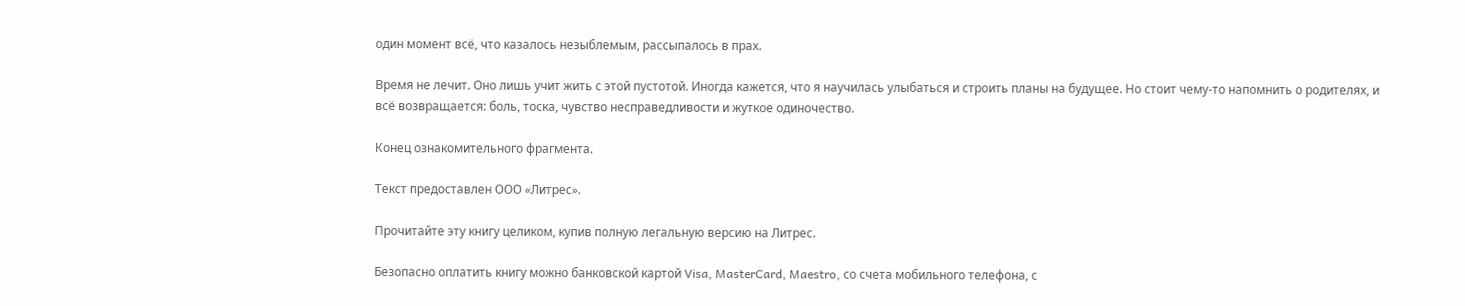один момент всё, что казалось незыблемым, рассыпалось в прах.

Время не лечит. Оно лишь учит жить с этой пустотой. Иногда кажется, что я научилась улыбаться и строить планы на будущее. Но стоит чему-то напомнить о родителях, и всё возвращается: боль, тоска, чувство несправедливости и жуткое одиночество.

Конец ознакомительного фрагмента.

Текст предоставлен ООО «Литрес».

Прочитайте эту книгу целиком, купив полную легальную версию на Литрес.

Безопасно оплатить книгу можно банковской картой Visa, MasterCard, Maestro, со счета мобильного телефона, с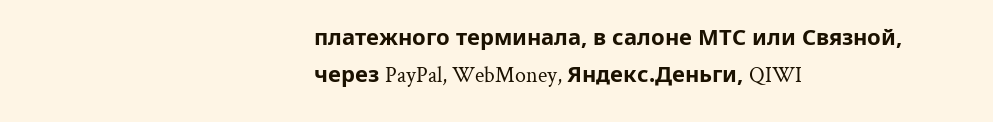платежного терминала, в салоне МТС или Связной, через PayPal, WebMoney, Яндекс.Деньги, QIWI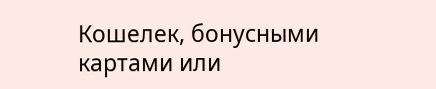Кошелек, бонусными картами или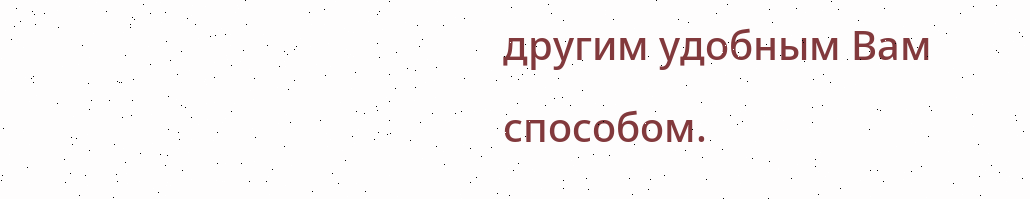другим удобным Вам способом.